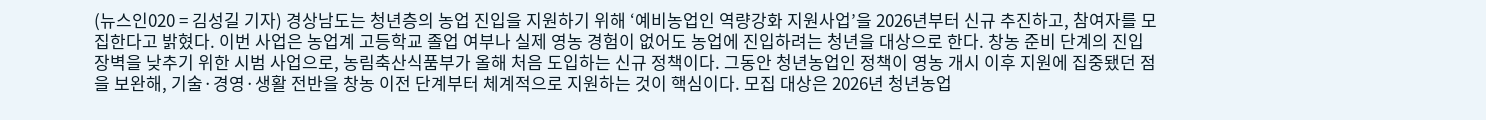(뉴스인020 = 김성길 기자) 경상남도는 청년층의 농업 진입을 지원하기 위해 ‘예비농업인 역량강화 지원사업’을 2026년부터 신규 추진하고, 참여자를 모집한다고 밝혔다. 이번 사업은 농업계 고등학교 졸업 여부나 실제 영농 경험이 없어도 농업에 진입하려는 청년을 대상으로 한다. 창농 준비 단계의 진입 장벽을 낮추기 위한 시범 사업으로, 농림축산식품부가 올해 처음 도입하는 신규 정책이다. 그동안 청년농업인 정책이 영농 개시 이후 지원에 집중됐던 점을 보완해, 기술·경영·생활 전반을 창농 이전 단계부터 체계적으로 지원하는 것이 핵심이다. 모집 대상은 2026년 청년농업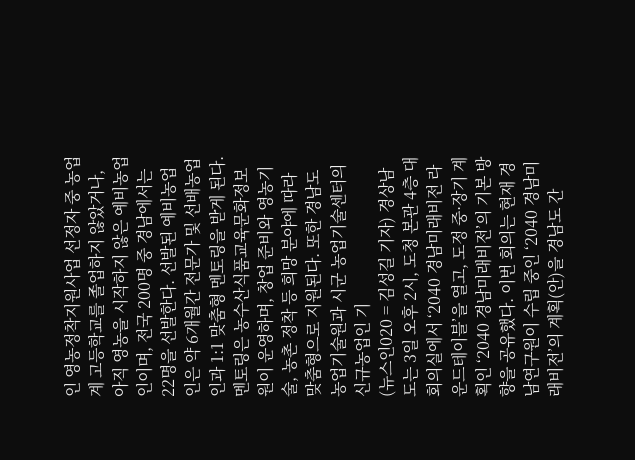인 영농정착지원사업 선정자 중 농업계 고등학교를 졸업하지 않았거나, 아직 영농을 시작하지 않은 예비농업인이며, 전국 200명 중 경남에서는 22명을 선발한다. 선발된 예비농업인은 약 6개월간 전문가 및 선배농업인과 1:1 맞춤형 멘토링을 받게 된다. 멘토링은 농수산식품교육문화정보원이 운영하며, 창업 준비와 영농기술, 농촌 정착 등 희망 분야에 따라 맞춤형으로 지원된다. 또한 경남도 농업기술원과 시군 농업기술센터의 신규농업인 기
(뉴스인020 = 김성길 기자) 경상남도는 3일 오후 2시, 도청 본관 4층 대회의실에서 ‘2040 경남미래비전 라운드테이블’을 열고, 도정 중·장기 계획인 ‘2040 경남미래비전’의 기본 방향을 공유했다. 이번 회의는 현재 경남연구원이 수립 중인 ‘2040 경남미래비전’의 계획(안)을 경남도 간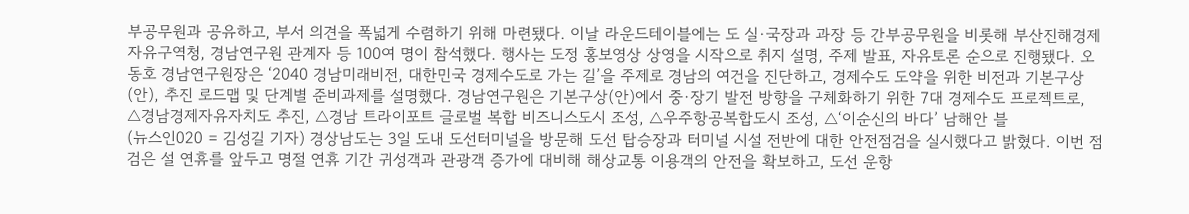부공무원과 공유하고, 부서 의견을 폭넓게 수렴하기 위해 마련됐다. 이날 라운드테이블에는 도 실·국장과 과장 등 간부공무원을 비롯해 부산진해경제자유구역청, 경남연구원 관계자 등 100여 명이 참석했다. 행사는 도정 홍보영상 상영을 시작으로 취지 설명, 주제 발표, 자유토론 순으로 진행됐다. 오동호 경남연구원장은 ‘2040 경남미래비전, 대한민국 경제수도로 가는 길’을 주제로 경남의 여건을 진단하고, 경제수도 도약을 위한 비전과 기본구상(안), 추진 로드맵 및 단계별 준비과제를 설명했다. 경남연구원은 기본구상(안)에서 중·장기 발전 방향을 구체화하기 위한 7대 경제수도 프로젝트로, △경남경제자유자치도 추진, △경남 트라이포트 글로벌 복합 비즈니스도시 조성, △우주항공복합도시 조성, △‘이순신의 바다’ 남해안 블
(뉴스인020 = 김성길 기자) 경상남도는 3일 도내 도선터미널을 방문해 도선 탑승장과 터미널 시설 전반에 대한 안전점검을 실시했다고 밝혔다. 이번 점검은 설 연휴를 앞두고 명절 연휴 기간 귀성객과 관광객 증가에 대비해 해상교통 이용객의 안전을 확보하고, 도선 운항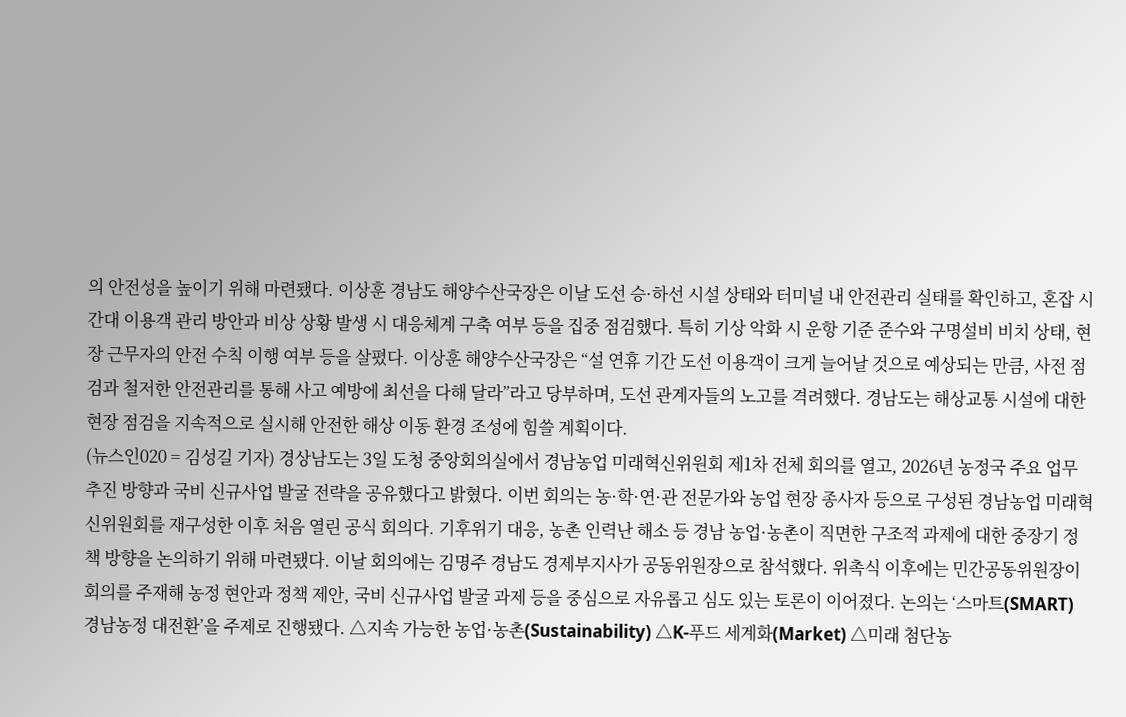의 안전성을 높이기 위해 마련됐다. 이상훈 경남도 해양수산국장은 이날 도선 승·하선 시설 상태와 터미널 내 안전관리 실태를 확인하고, 혼잡 시간대 이용객 관리 방안과 비상 상황 발생 시 대응체계 구축 여부 등을 집중 점검했다. 특히 기상 악화 시 운항 기준 준수와 구명설비 비치 상태, 현장 근무자의 안전 수칙 이행 여부 등을 살폈다. 이상훈 해양수산국장은 “설 연휴 기간 도선 이용객이 크게 늘어날 것으로 예상되는 만큼, 사전 점검과 철저한 안전관리를 통해 사고 예방에 최선을 다해 달라”라고 당부하며, 도선 관계자들의 노고를 격려했다. 경남도는 해상교통 시설에 대한 현장 점검을 지속적으로 실시해 안전한 해상 이동 환경 조성에 힘쓸 계획이다.
(뉴스인020 = 김성길 기자) 경상남도는 3일 도청 중앙회의실에서 경남농업 미래혁신위원회 제1차 전체 회의를 열고, 2026년 농정국 주요 업무 추진 방향과 국비 신규사업 발굴 전략을 공유했다고 밝혔다. 이번 회의는 농·학·연·관 전문가와 농업 현장 종사자 등으로 구성된 경남농업 미래혁신위원회를 재구성한 이후 처음 열린 공식 회의다. 기후위기 대응, 농촌 인력난 해소 등 경남 농업·농촌이 직면한 구조적 과제에 대한 중장기 정책 방향을 논의하기 위해 마련됐다. 이날 회의에는 김명주 경남도 경제부지사가 공동위원장으로 참석했다. 위촉식 이후에는 민간공동위원장이 회의를 주재해 농정 현안과 정책 제안, 국비 신규사업 발굴 과제 등을 중심으로 자유롭고 심도 있는 토론이 이어졌다. 논의는 ‘스마트(SMART) 경남농정 대전환’을 주제로 진행됐다. △지속 가능한 농업·농촌(Sustainability) △K-푸드 세계화(Market) △미래 첨단농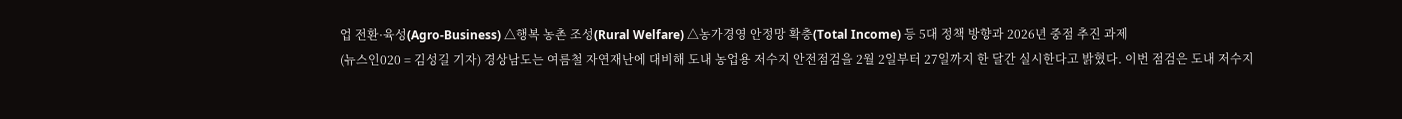업 전환·육성(Agro-Business) △행복 농촌 조성(Rural Welfare) △농가경영 안정망 확충(Total Income) 등 5대 정책 방향과 2026년 중점 추진 과제
(뉴스인020 = 김성길 기자) 경상남도는 여름철 자연재난에 대비해 도내 농업용 저수지 안전점검을 2월 2일부터 27일까지 한 달간 실시한다고 밝혔다. 이번 점검은 도내 저수지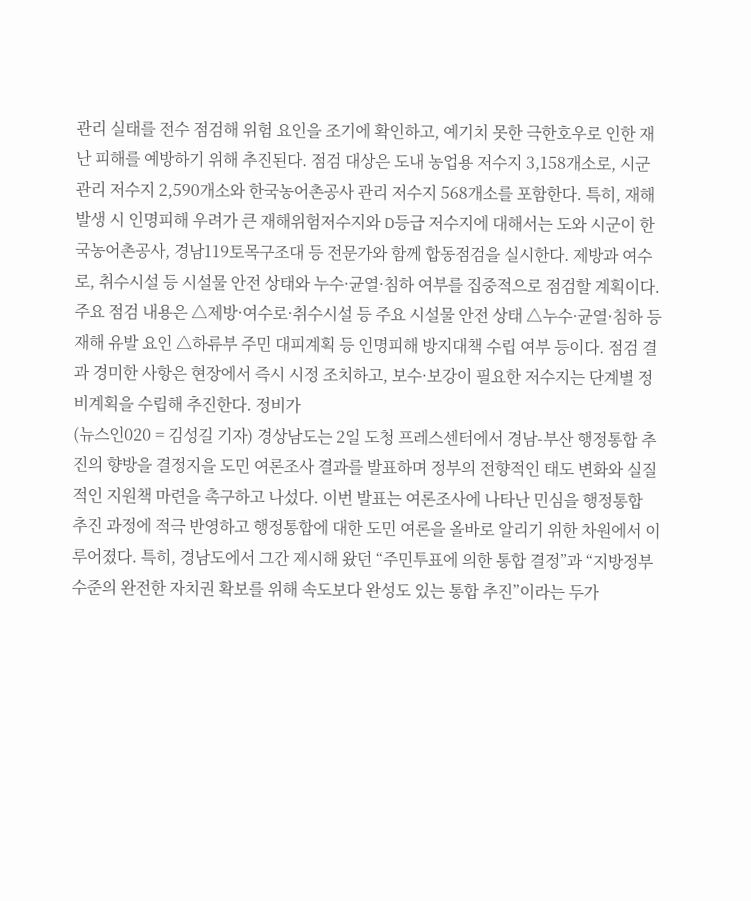관리 실태를 전수 점검해 위험 요인을 조기에 확인하고, 예기치 못한 극한호우로 인한 재난 피해를 예방하기 위해 추진된다. 점검 대상은 도내 농업용 저수지 3,158개소로, 시군 관리 저수지 2,590개소와 한국농어촌공사 관리 저수지 568개소를 포함한다. 특히, 재해 발생 시 인명피해 우려가 큰 재해위험저수지와 D등급 저수지에 대해서는 도와 시군이 한국농어촌공사, 경남119토목구조대 등 전문가와 함께 합동점검을 실시한다. 제방과 여수로, 취수시설 등 시설물 안전 상태와 누수·균열·침하 여부를 집중적으로 점검할 계획이다. 주요 점검 내용은 △제방·여수로·취수시설 등 주요 시설물 안전 상태 △누수·균열·침하 등 재해 유발 요인 △하류부 주민 대피계획 등 인명피해 방지대책 수립 여부 등이다. 점검 결과 경미한 사항은 현장에서 즉시 시정 조치하고, 보수·보강이 필요한 저수지는 단계별 정비계획을 수립해 추진한다. 정비가
(뉴스인020 = 김성길 기자) 경상남도는 2일 도청 프레스센터에서 경남-부산 행정통합 추진의 향방을 결정지을 도민 여론조사 결과를 발표하며 정부의 전향적인 태도 변화와 실질적인 지원책 마련을 촉구하고 나섰다. 이번 발표는 여론조사에 나타난 민심을 행정통합 추진 과정에 적극 반영하고 행정통합에 대한 도민 여론을 올바로 알리기 위한 차원에서 이루어졌다. 특히, 경남도에서 그간 제시해 왔던 “주민투표에 의한 통합 결정”과 “지방정부 수준의 완전한 자치권 확보를 위해 속도보다 완성도 있는 통합 추진”이라는 두가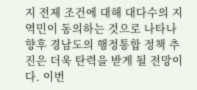지 전제 조건에 대해 대다수의 지역민이 동의하는 것으로 나타나 향후 경남도의 행정통합 정책 추진은 더욱 탄력을 받게 될 전망이다. 이번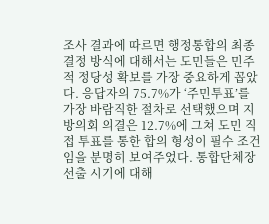조사 결과에 따르면 행정통합의 최종 결정 방식에 대해서는 도민들은 민주적 정당성 확보를 가장 중요하게 꼽았다. 응답자의 75.7%가 ‘주민투표’를 가장 바람직한 절차로 선택했으며 지방의회 의결은 12.7%에 그쳐 도민 직접 투표를 통한 합의 형성이 필수 조건임을 분명히 보여주었다. 통합단체장 선출 시기에 대해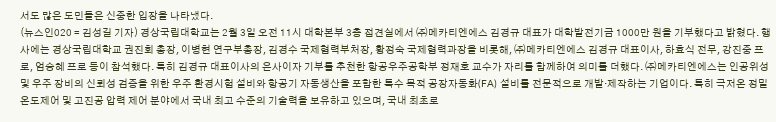서도 많은 도민들은 신중한 입장을 나타냈다.
(뉴스인020 = 김성길 기자) 경상국립대학교는 2월 3일 오전 11시 대학본부 3층 접견실에서 ㈜메카티엔에스 김경규 대표가 대학발전기금 1000만 원을 기부했다고 밝혔다. 행사에는 경상국립대학교 권진회 총장, 이병현 연구부총장, 김경수 국제협력부처장, 황정숙 국제협력과장을 비롯해, ㈜메카티엔에스 김경규 대표이사, 하효식 전무, 강진중 프로, 엄승혜 프로 등이 참석했다. 특히 김경규 대표이사의 은사이자 기부를 추천한 항공우주공학부 정재호 교수가 자리를 함께하여 의미를 더했다. ㈜메카티엔에스는 인공위성 및 우주 장비의 신뢰성 검증을 위한 우주 환경시험 설비와 항공기 자동생산을 포함한 특수 목적 공장자동화(FA) 설비를 전문적으로 개발·제작하는 기업이다. 특히 극저온 정밀 온도제어 및 고진공 압력 제어 분야에서 국내 최고 수준의 기술력을 보유하고 있으며, 국내 최초로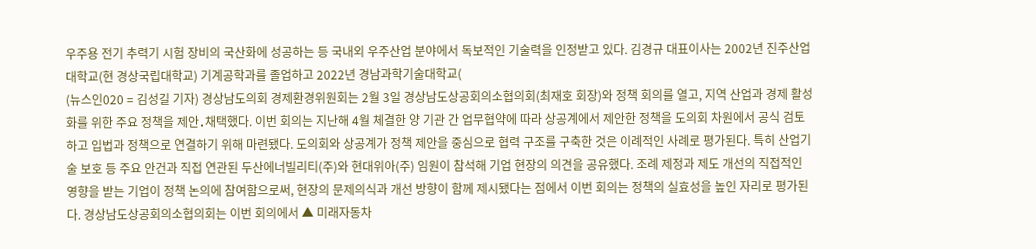우주용 전기 추력기 시험 장비의 국산화에 성공하는 등 국내외 우주산업 분야에서 독보적인 기술력을 인정받고 있다. 김경규 대표이사는 2002년 진주산업대학교(현 경상국립대학교) 기계공학과를 졸업하고 2022년 경남과학기술대학교(
(뉴스인020 = 김성길 기자) 경상남도의회 경제환경위원회는 2월 3일 경상남도상공회의소협의회(최재호 회장)와 정책 회의를 열고, 지역 산업과 경제 활성화를 위한 주요 정책을 제안․채택했다. 이번 회의는 지난해 4월 체결한 양 기관 간 업무협약에 따라 상공계에서 제안한 정책을 도의회 차원에서 공식 검토하고 입법과 정책으로 연결하기 위해 마련됐다. 도의회와 상공계가 정책 제안을 중심으로 협력 구조를 구축한 것은 이례적인 사례로 평가된다. 특히 산업기술 보호 등 주요 안건과 직접 연관된 두산에너빌리티(주)와 현대위아(주) 임원이 참석해 기업 현장의 의견을 공유했다. 조례 제정과 제도 개선의 직접적인 영향을 받는 기업이 정책 논의에 참여함으로써, 현장의 문제의식과 개선 방향이 함께 제시됐다는 점에서 이번 회의는 정책의 실효성을 높인 자리로 평가된다. 경상남도상공회의소협의회는 이번 회의에서 ▲ 미래자동차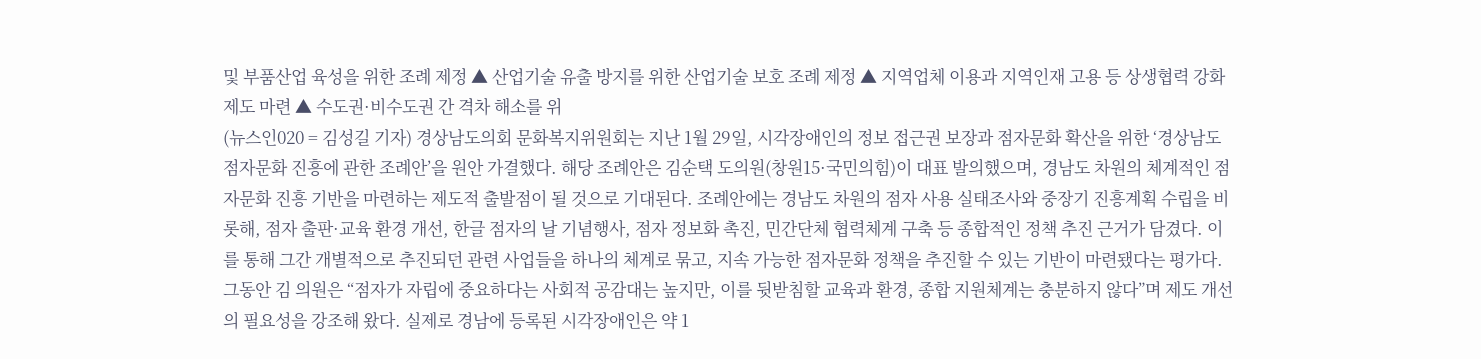및 부품산업 육성을 위한 조례 제정 ▲ 산업기술 유출 방지를 위한 산업기술 보호 조례 제정 ▲ 지역업체 이용과 지역인재 고용 등 상생협력 강화 제도 마련 ▲ 수도권·비수도권 간 격차 해소를 위
(뉴스인020 = 김성길 기자) 경상남도의회 문화복지위원회는 지난 1월 29일, 시각장애인의 정보 접근권 보장과 점자문화 확산을 위한 ‘경상남도 점자문화 진흥에 관한 조례안’을 원안 가결했다. 해당 조례안은 김순택 도의원(창원15·국민의힘)이 대표 발의했으며, 경남도 차원의 체계적인 점자문화 진흥 기반을 마련하는 제도적 출발점이 될 것으로 기대된다. 조례안에는 경남도 차원의 점자 사용 실태조사와 중장기 진흥계획 수립을 비롯해, 점자 출판·교육 환경 개선, 한글 점자의 날 기념행사, 점자 정보화 촉진, 민간단체 협력체계 구축 등 종합적인 정책 추진 근거가 담겼다. 이를 통해 그간 개별적으로 추진되던 관련 사업들을 하나의 체계로 묶고, 지속 가능한 점자문화 정책을 추진할 수 있는 기반이 마련됐다는 평가다. 그동안 김 의원은 “점자가 자립에 중요하다는 사회적 공감대는 높지만, 이를 뒷받침할 교육과 환경, 종합 지원체계는 충분하지 않다”며 제도 개선의 필요성을 강조해 왔다. 실제로 경남에 등록된 시각장애인은 약 1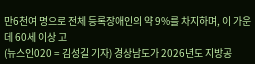만6천여 명으로 전체 등록장애인의 약 9%를 차지하며, 이 가운데 60세 이상 고
(뉴스인020 = 김성길 기자) 경상남도가 2026년도 지방공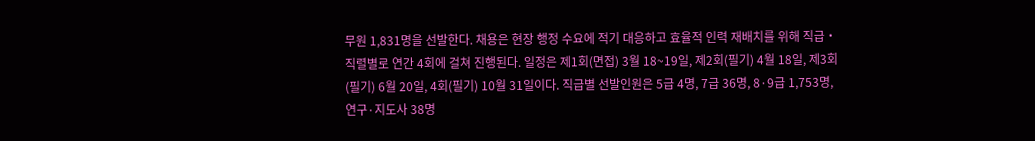무원 1,831명을 선발한다. 채용은 현장 행정 수요에 적기 대응하고 효율적 인력 재배치를 위해 직급‧직렬별로 연간 4회에 걸쳐 진행된다. 일정은 제1회(면접) 3월 18~19일, 제2회(필기) 4월 18일, 제3회(필기) 6월 20일, 4회(필기) 10월 31일이다. 직급별 선발인원은 5급 4명, 7급 36명, 8·9급 1,753명, 연구·지도사 38명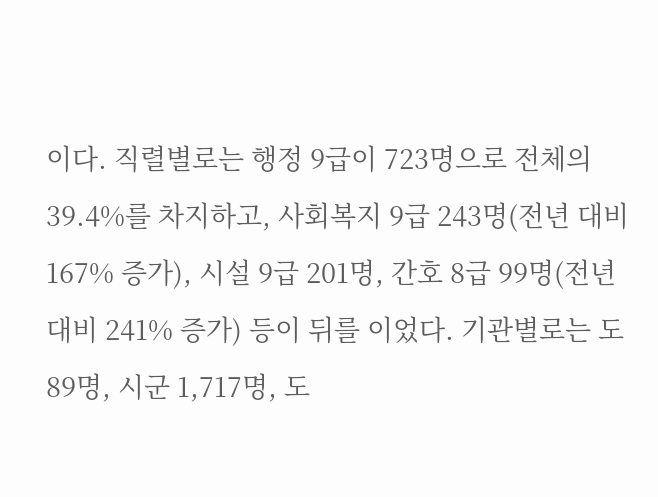이다. 직렬별로는 행정 9급이 723명으로 전체의 39.4%를 차지하고, 사회복지 9급 243명(전년 대비 167% 증가), 시설 9급 201명, 간호 8급 99명(전년 대비 241% 증가) 등이 뒤를 이었다. 기관별로는 도 89명, 시군 1,717명, 도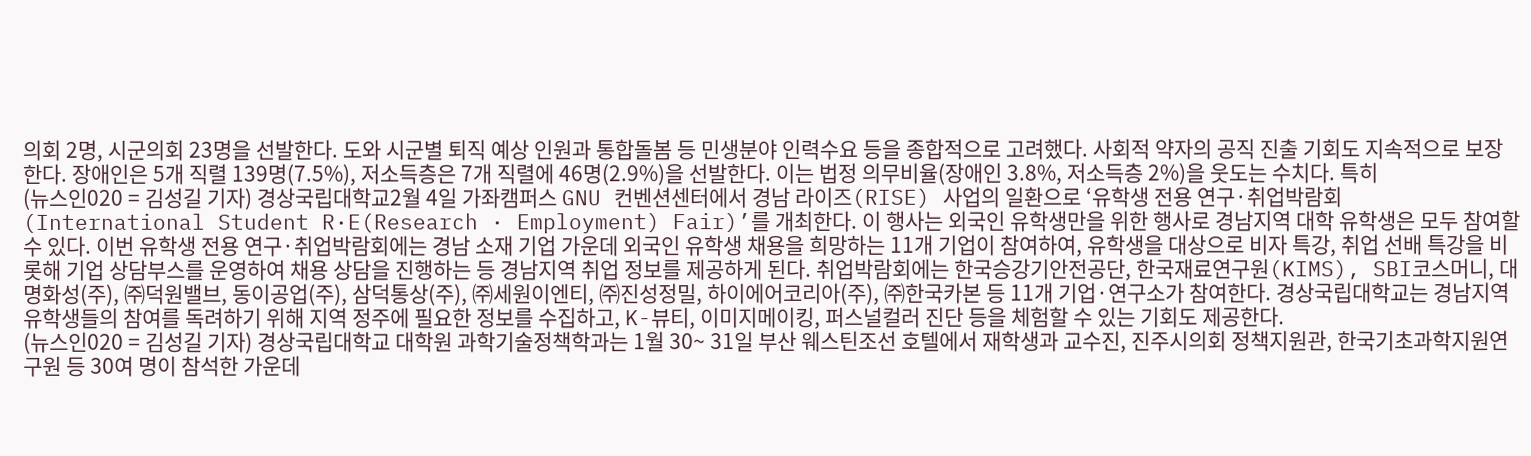의회 2명, 시군의회 23명을 선발한다. 도와 시군별 퇴직 예상 인원과 통합돌봄 등 민생분야 인력수요 등을 종합적으로 고려했다. 사회적 약자의 공직 진출 기회도 지속적으로 보장한다. 장애인은 5개 직렬 139명(7.5%), 저소득층은 7개 직렬에 46명(2.9%)을 선발한다. 이는 법정 의무비율(장애인 3.8%, 저소득층 2%)을 웃도는 수치다. 특히
(뉴스인020 = 김성길 기자) 경상국립대학교2월 4일 가좌캠퍼스 GNU 컨벤션센터에서 경남 라이즈(RISE) 사업의 일환으로 ‘유학생 전용 연구·취업박람회(International Student R·E(Research · Employment) Fair)’를 개최한다. 이 행사는 외국인 유학생만을 위한 행사로 경남지역 대학 유학생은 모두 참여할 수 있다. 이번 유학생 전용 연구·취업박람회에는 경남 소재 기업 가운데 외국인 유학생 채용을 희망하는 11개 기업이 참여하여, 유학생을 대상으로 비자 특강, 취업 선배 특강을 비롯해 기업 상담부스를 운영하여 채용 상담을 진행하는 등 경남지역 취업 정보를 제공하게 된다. 취업박람회에는 한국승강기안전공단, 한국재료연구원(KIMS), SBI코스머니, 대명화성(주), ㈜덕원밸브, 동이공업(주), 삼덕통상(주), ㈜세원이엔티, ㈜진성정밀, 하이에어코리아(주), ㈜한국카본 등 11개 기업·연구소가 참여한다. 경상국립대학교는 경남지역 유학생들의 참여를 독려하기 위해 지역 정주에 필요한 정보를 수집하고, K-뷰티, 이미지메이킹, 퍼스널컬러 진단 등을 체험할 수 있는 기회도 제공한다.
(뉴스인020 = 김성길 기자) 경상국립대학교 대학원 과학기술정책학과는 1월 30~ 31일 부산 웨스틴조선 호텔에서 재학생과 교수진, 진주시의회 정책지원관, 한국기초과학지원연구원 등 30여 명이 참석한 가운데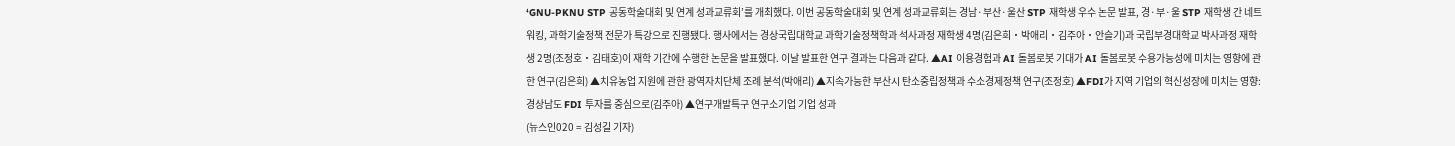‘GNU-PKNU STP 공동학술대회 및 연계 성과교류회’를 개최했다. 이번 공동학술대회 및 연계 성과교류회는 경남·부산·울산 STP 재학생 우수 논문 발표, 경·부·울 STP 재학생 간 네트워킹, 과학기술정책 전문가 특강으로 진행됐다. 행사에서는 경상국립대학교 과학기술정책학과 석사과정 재학생 4명(김은희・박애리・김주아・안슬기)과 국립부경대학교 박사과정 재학생 2명(조정호・김태호)이 재학 기간에 수행한 논문을 발표했다. 이날 발표한 연구 결과는 다음과 같다. ▲AI 이용경험과 AI 돌봄로봇 기대가 AI 돌봄로봇 수용가능성에 미치는 영향에 관한 연구(김은희) ▲치유농업 지원에 관한 광역자치단체 조례 분석(박애리) ▲지속가능한 부산시 탄소중립정책과 수소경제정책 연구(조정호) ▲FDI가 지역 기업의 혁신성장에 미치는 영향: 경상남도 FDI 투자를 중심으로(김주아) ▲연구개발특구 연구소기업 기업 성과
(뉴스인020 = 김성길 기자)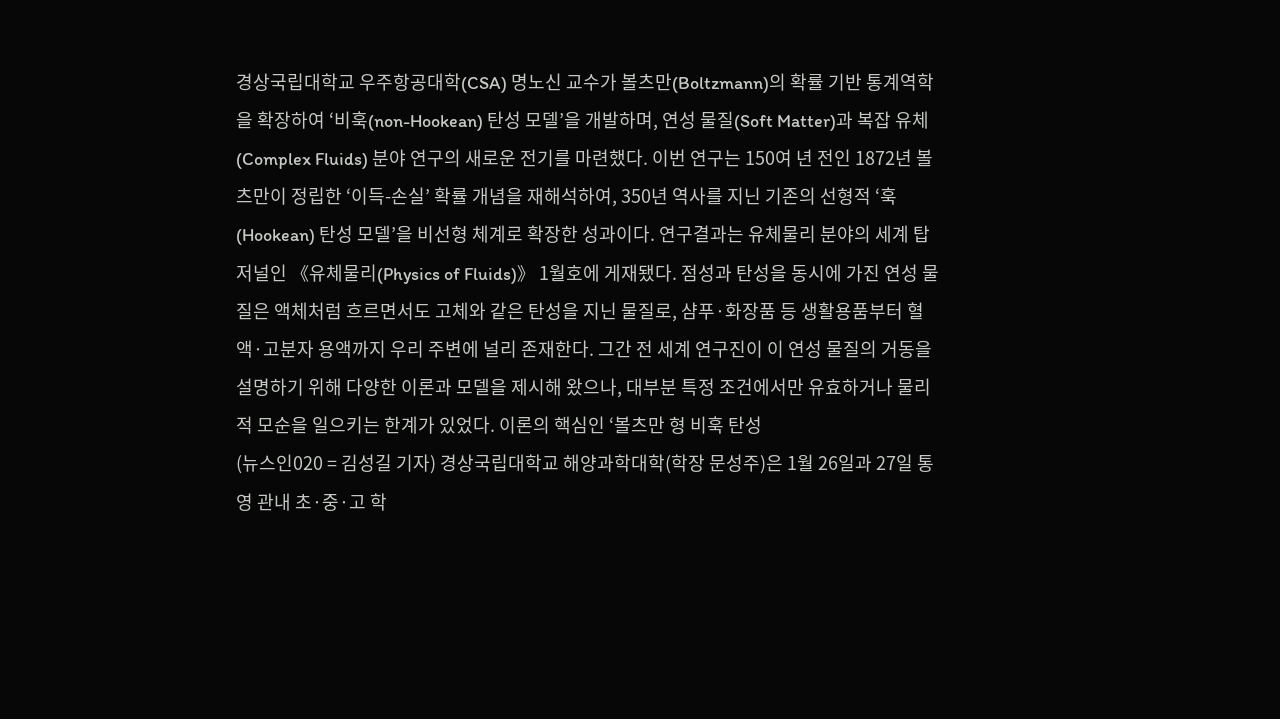경상국립대학교 우주항공대학(CSA) 명노신 교수가 볼츠만(Boltzmann)의 확률 기반 통계역학을 확장하여 ‘비훅(non-Hookean) 탄성 모델’을 개발하며, 연성 물질(Soft Matter)과 복잡 유체(Complex Fluids) 분야 연구의 새로운 전기를 마련했다. 이번 연구는 150여 년 전인 1872년 볼츠만이 정립한 ‘이득-손실’ 확률 개념을 재해석하여, 350년 역사를 지닌 기존의 선형적 ‘훅(Hookean) 탄성 모델’을 비선형 체계로 확장한 성과이다. 연구결과는 유체물리 분야의 세계 탑 저널인 《유체물리(Physics of Fluids)》 1월호에 게재됐다. 점성과 탄성을 동시에 가진 연성 물질은 액체처럼 흐르면서도 고체와 같은 탄성을 지닌 물질로, 샴푸·화장품 등 생활용품부터 혈액·고분자 용액까지 우리 주변에 널리 존재한다. 그간 전 세계 연구진이 이 연성 물질의 거동을 설명하기 위해 다양한 이론과 모델을 제시해 왔으나, 대부분 특정 조건에서만 유효하거나 물리적 모순을 일으키는 한계가 있었다. 이론의 핵심인 ‘볼츠만 형 비훅 탄성
(뉴스인020 = 김성길 기자) 경상국립대학교 해양과학대학(학장 문성주)은 1월 26일과 27일 통영 관내 초·중·고 학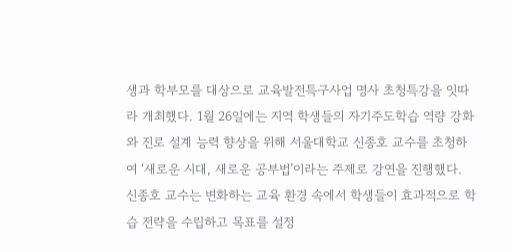생과 학부모를 대상으로 교육발전특구사업 명사 초청특강을 잇따라 개최했다. 1월 26일에는 지역 학생들의 자기주도학습 역량 강화와 진로 설계 능력 향상을 위해 서울대학교 신종호 교수를 초청하여 ‘새로운 시대, 새로운 공부법’이라는 주제로 강연을 진행했다. 신종호 교수는 변화하는 교육 환경 속에서 학생들이 효과적으로 학습 전략을 수립하고 목표를 설정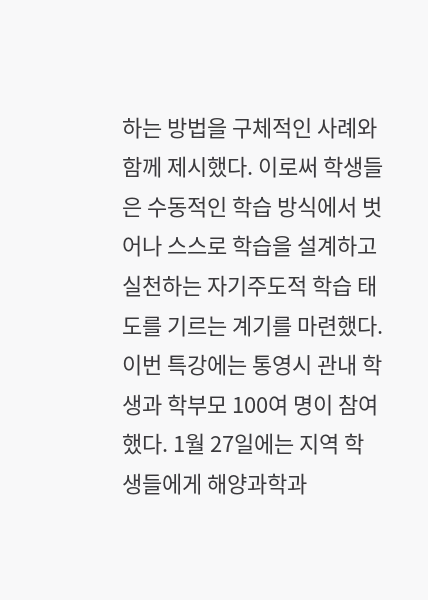하는 방법을 구체적인 사례와 함께 제시했다. 이로써 학생들은 수동적인 학습 방식에서 벗어나 스스로 학습을 설계하고 실천하는 자기주도적 학습 태도를 기르는 계기를 마련했다. 이번 특강에는 통영시 관내 학생과 학부모 100여 명이 참여했다. 1월 27일에는 지역 학생들에게 해양과학과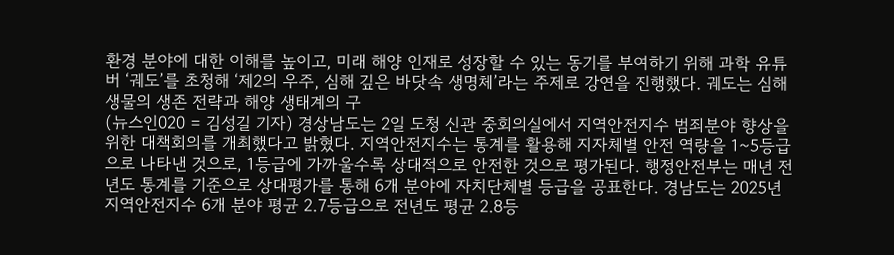환경 분야에 대한 이해를 높이고, 미래 해양 인재로 성장할 수 있는 동기를 부여하기 위해 과학 유튜버 ‘궤도’를 초청해 ‘제2의 우주, 심해 깊은 바닷속 생명체’라는 주제로 강연을 진행했다. 궤도는 심해 생물의 생존 전략과 해양 생태계의 구
(뉴스인020 = 김성길 기자) 경상남도는 2일 도청 신관 중회의실에서 지역안전지수 범죄분야 향상을 위한 대책회의를 개최했다고 밝혔다. 지역안전지수는 통계를 활용해 지자체별 안전 역량을 1~5등급으로 나타낸 것으로, 1등급에 가까울수록 상대적으로 안전한 것으로 평가된다. 행정안전부는 매년 전년도 통계를 기준으로 상대평가를 통해 6개 분야에 자치단체별 등급을 공표한다. 경남도는 2025년 지역안전지수 6개 분야 평균 2.7등급으로 전년도 평균 2.8등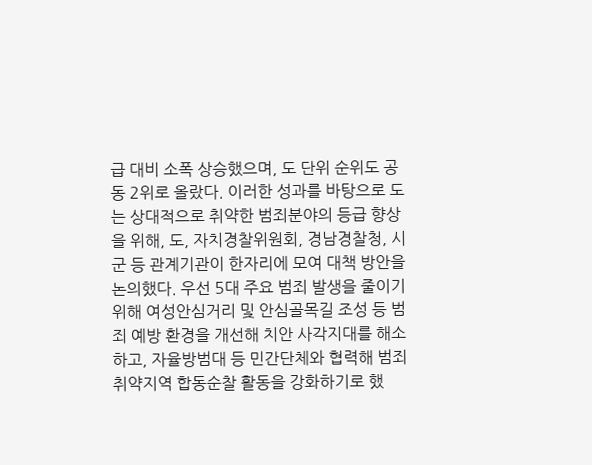급 대비 소폭 상승했으며, 도 단위 순위도 공동 2위로 올랐다. 이러한 성과를 바탕으로 도는 상대적으로 취약한 범죄분야의 등급 향상을 위해, 도, 자치경찰위원회, 경남경찰청, 시군 등 관계기관이 한자리에 모여 대책 방안을 논의했다. 우선 5대 주요 범죄 발생을 줄이기 위해 여성안심거리 및 안심골목길 조성 등 범죄 예방 환경을 개선해 치안 사각지대를 해소하고, 자율방범대 등 민간단체와 협력해 범죄 취약지역 합동순찰 활동을 강화하기로 했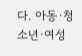다. 아동·청소년·여성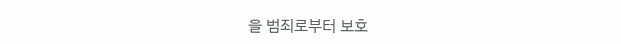을 범죄로부터 보호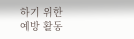하기 위한 예방 활동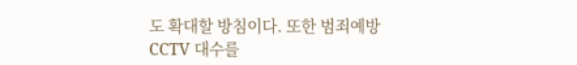도 확대할 방침이다. 또한 범죄예방 CCTV 대수를